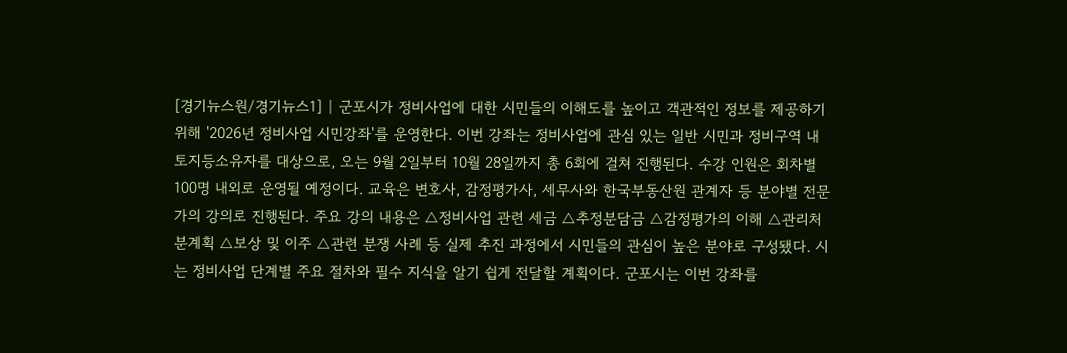[경기뉴스원/경기뉴스1] | 군포시가 정비사업에 대한 시민들의 이해도를 높이고 객관적인 정보를 제공하기 위해 '2026년 정비사업 시민강좌'를 운영한다. 이번 강좌는 정비사업에 관심 있는 일반 시민과 정비구역 내 토지등소유자를 대상으로, 오는 9월 2일부터 10월 28일까지 총 6회에 걸쳐 진행된다. 수강 인원은 회차별 100명 내외로 운영될 예정이다. 교육은 변호사, 감정평가사, 세무사와 한국부동산원 관계자 등 분야별 전문가의 강의로 진행된다. 주요 강의 내용은 △정비사업 관련 세금 △추정분담금 △감정평가의 이해 △관리처분계획 △보상 및 이주 △관련 분쟁 사례 등 실제 추진 과정에서 시민들의 관심이 높은 분야로 구성됐다. 시는 정비사업 단계별 주요 절차와 필수 지식을 알기 쉽게 전달할 계획이다. 군포시는 이번 강좌를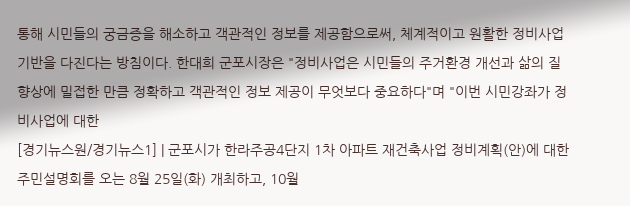통해 시민들의 궁금증을 해소하고 객관적인 정보를 제공함으로써, 체계적이고 원활한 정비사업 기반을 다진다는 방침이다. 한대희 군포시장은 "정비사업은 시민들의 주거환경 개선과 삶의 질 향상에 밀접한 만큼 정확하고 객관적인 정보 제공이 무엇보다 중요하다"며 "이번 시민강좌가 정비사업에 대한
[경기뉴스원/경기뉴스1] | 군포시가 한라주공4단지 1차 아파트 재건축사업 정비계획(안)에 대한 주민설명회를 오는 8월 25일(화) 개최하고, 10월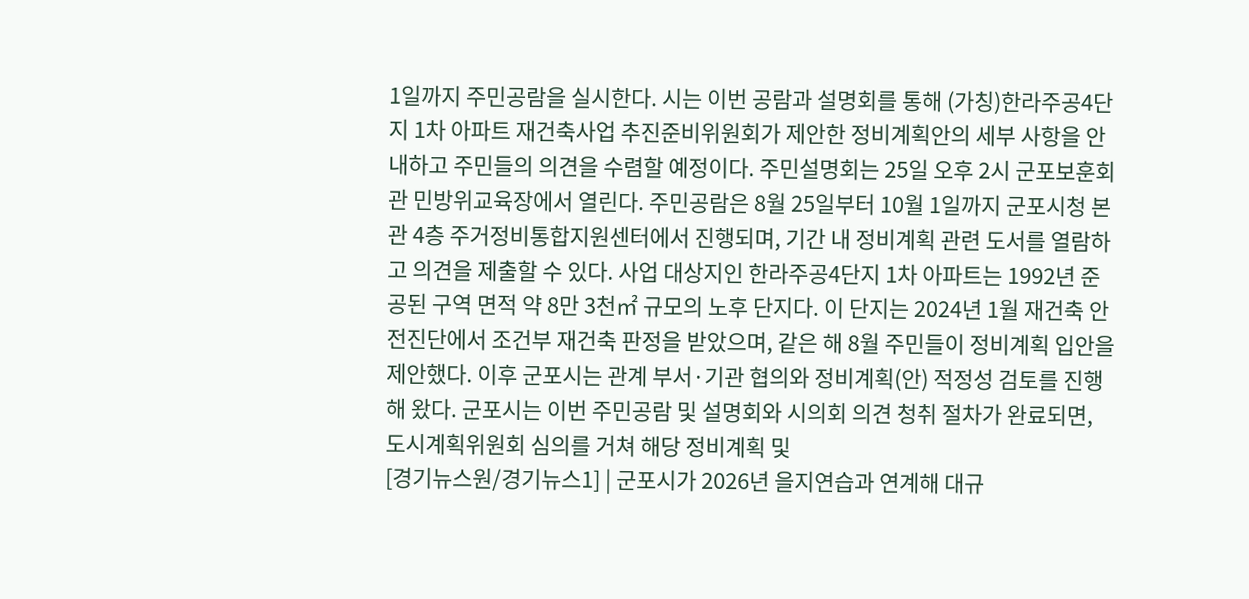1일까지 주민공람을 실시한다. 시는 이번 공람과 설명회를 통해 (가칭)한라주공4단지 1차 아파트 재건축사업 추진준비위원회가 제안한 정비계획안의 세부 사항을 안내하고 주민들의 의견을 수렴할 예정이다. 주민설명회는 25일 오후 2시 군포보훈회관 민방위교육장에서 열린다. 주민공람은 8월 25일부터 10월 1일까지 군포시청 본관 4층 주거정비통합지원센터에서 진행되며, 기간 내 정비계획 관련 도서를 열람하고 의견을 제출할 수 있다. 사업 대상지인 한라주공4단지 1차 아파트는 1992년 준공된 구역 면적 약 8만 3천㎡ 규모의 노후 단지다. 이 단지는 2024년 1월 재건축 안전진단에서 조건부 재건축 판정을 받았으며, 같은 해 8월 주민들이 정비계획 입안을 제안했다. 이후 군포시는 관계 부서·기관 협의와 정비계획(안) 적정성 검토를 진행해 왔다. 군포시는 이번 주민공람 및 설명회와 시의회 의견 청취 절차가 완료되면, 도시계획위원회 심의를 거쳐 해당 정비계획 및
[경기뉴스원/경기뉴스1] | 군포시가 2026년 을지연습과 연계해 대규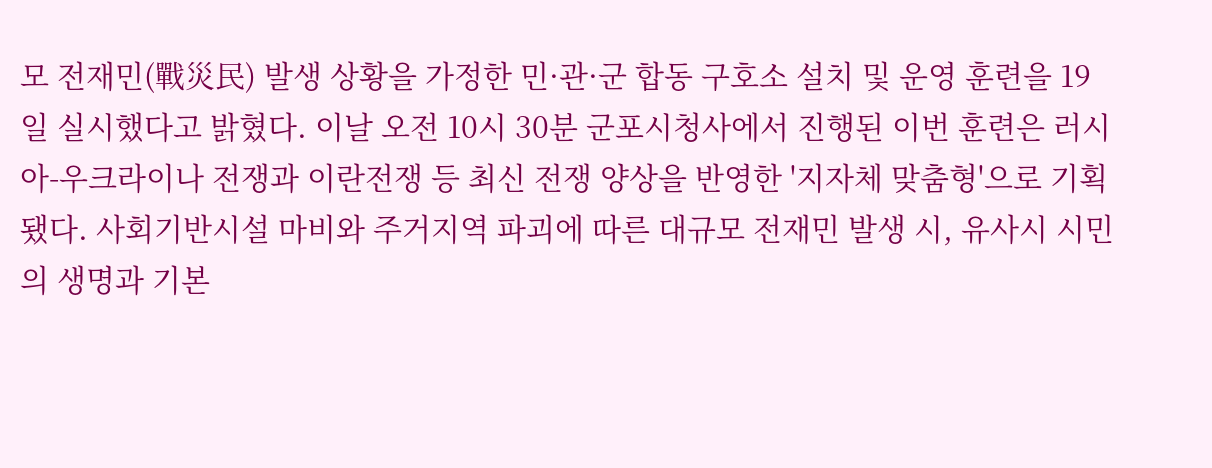모 전재민(戰災民) 발생 상황을 가정한 민·관·군 합동 구호소 설치 및 운영 훈련을 19일 실시했다고 밝혔다. 이날 오전 10시 30분 군포시청사에서 진행된 이번 훈련은 러시아-우크라이나 전쟁과 이란전쟁 등 최신 전쟁 양상을 반영한 '지자체 맞춤형'으로 기획됐다. 사회기반시설 마비와 주거지역 파괴에 따른 대규모 전재민 발생 시, 유사시 시민의 생명과 기본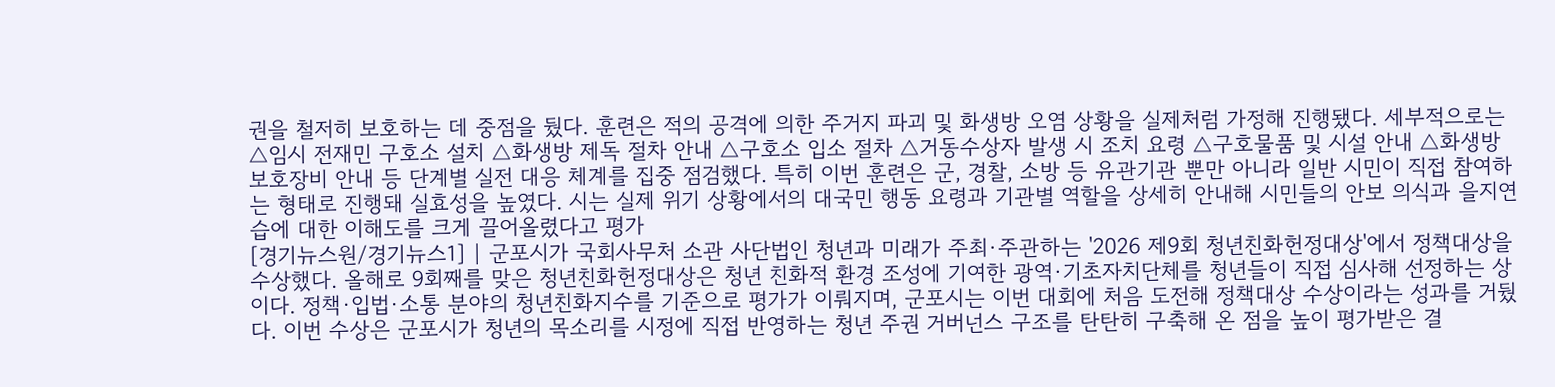권을 철저히 보호하는 데 중점을 뒀다. 훈련은 적의 공격에 의한 주거지 파괴 및 화생방 오염 상황을 실제처럼 가정해 진행됐다. 세부적으로는 △임시 전재민 구호소 설치 △화생방 제독 절차 안내 △구호소 입소 절차 △거동수상자 발생 시 조치 요령 △구호물품 및 시설 안내 △화생방 보호장비 안내 등 단계별 실전 대응 체계를 집중 점검했다. 특히 이번 훈련은 군, 경찰, 소방 등 유관기관 뿐만 아니라 일반 시민이 직접 참여하는 형태로 진행돼 실효성을 높였다. 시는 실제 위기 상황에서의 대국민 행동 요령과 기관별 역할을 상세히 안내해 시민들의 안보 의식과 을지연습에 대한 이해도를 크게 끌어올렸다고 평가
[경기뉴스원/경기뉴스1] | 군포시가 국회사무처 소관 사단법인 청년과 미래가 주최·주관하는 '2026 제9회 청년친화헌정대상'에서 정책대상을 수상했다. 올해로 9회째를 맞은 청년친화헌정대상은 청년 친화적 환경 조성에 기여한 광역·기초자치단체를 청년들이 직접 심사해 선정하는 상이다. 정책·입법·소통 분야의 청년친화지수를 기준으로 평가가 이뤄지며, 군포시는 이번 대회에 처음 도전해 정책대상 수상이라는 성과를 거뒀다. 이번 수상은 군포시가 청년의 목소리를 시정에 직접 반영하는 청년 주권 거버넌스 구조를 탄탄히 구축해 온 점을 높이 평가받은 결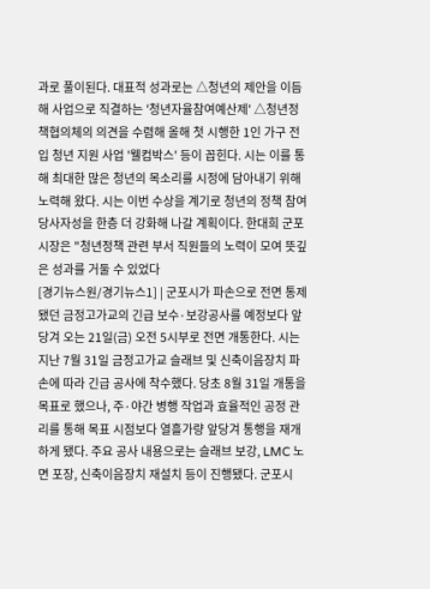과로 풀이된다. 대표적 성과로는 △청년의 제안을 이듬해 사업으로 직결하는 '청년자율참여예산제' △청년정책협의체의 의견을 수렴해 올해 첫 시행한 1인 가구 전입 청년 지원 사업 '웰컴박스' 등이 꼽힌다. 시는 이를 통해 최대한 많은 청년의 목소리를 시정에 담아내기 위해 노력해 왔다. 시는 이번 수상을 계기로 청년의 정책 참여 당사자성을 한층 더 강화해 나갈 계획이다. 한대희 군포시장은 "청년정책 관련 부서 직원들의 노력이 모여 뜻깊은 성과를 거둘 수 있었다
[경기뉴스원/경기뉴스1] | 군포시가 파손으로 전면 통제됐던 금정고가교의 긴급 보수·보강공사를 예정보다 앞당겨 오는 21일(금) 오전 5시부로 전면 개통한다. 시는 지난 7월 31일 금정고가교 슬래브 및 신축이음장치 파손에 따라 긴급 공사에 착수했다. 당초 8월 31일 개통을 목표로 했으나, 주·야간 병행 작업과 효율적인 공정 관리를 통해 목표 시점보다 열흘가량 앞당겨 통행을 재개하게 됐다. 주요 공사 내용으로는 슬래브 보강, LMC 노면 포장, 신축이음장치 재설치 등이 진행됐다. 군포시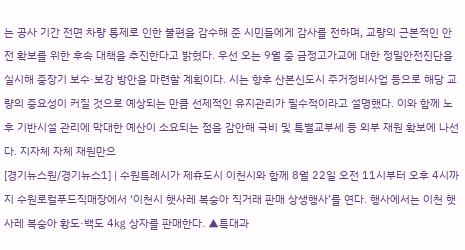는 공사 기간 전면 차량 통제로 인한 불편을 감수해 준 시민들에게 감사를 전하며, 교량의 근본적인 안전 확보를 위한 후속 대책을 추진한다고 밝혔다. 우선 오는 9월 중 금정고가교에 대한 정밀안전진단을 실시해 중장기 보수·보강 방안을 마련할 계획이다. 시는 향후 산본신도시 주거정비사업 등으로 해당 교량의 중요성이 커질 것으로 예상되는 만큼 선제적인 유지관리가 필수적이라고 설명했다. 이와 함께 노후 기반시설 관리에 막대한 예산이 소요되는 점을 감안해 국비 및 특별교부세 등 외부 재원 확보에 나선다. 지자체 자체 재원만으
[경기뉴스원/경기뉴스1] | 수원특례시가 제휴도시 이천시와 함께 8월 22일 오전 11시부터 오후 4시까지 수원로컬푸드직매장에서 ‘이천시 햇사레 복숭아 직거래 판매 상생행사’를 연다. 행사에서는 이천 햇사레 복숭아 황도·백도 4㎏ 상자를 판매한다. ▲특대과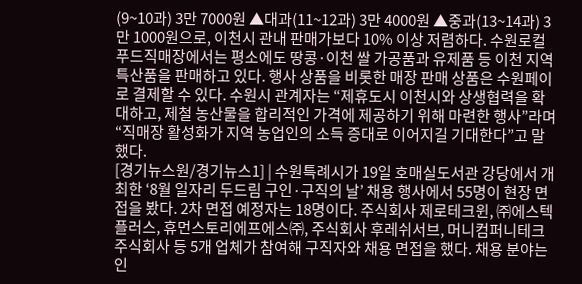(9~10과) 3만 7000원 ▲대과(11~12과) 3만 4000원 ▲중과(13~14과) 3만 1000원으로, 이천시 관내 판매가보다 10% 이상 저렴하다. 수원로컬푸드직매장에서는 평소에도 땅콩·이천 쌀 가공품과 유제품 등 이천 지역 특산품을 판매하고 있다. 행사 상품을 비롯한 매장 판매 상품은 수원페이로 결제할 수 있다. 수원시 관계자는 “제휴도시 이천시와 상생협력을 확대하고, 제철 농산물을 합리적인 가격에 제공하기 위해 마련한 행사”라며 “직매장 활성화가 지역 농업인의 소득 증대로 이어지길 기대한다”고 말했다.
[경기뉴스원/경기뉴스1] | 수원특례시가 19일 호매실도서관 강당에서 개최한 ‘8월 일자리 두드림 구인·구직의 날’ 채용 행사에서 55명이 현장 면접을 봤다. 2차 면접 예정자는 18명이다. 주식회사 제로테크윈, ㈜에스텍플러스, 휴먼스토리에프에스㈜, 주식회사 후레쉬서브, 머니컴퍼니테크주식회사 등 5개 업체가 참여해 구직자와 채용 면접을 했다. 채용 분야는 인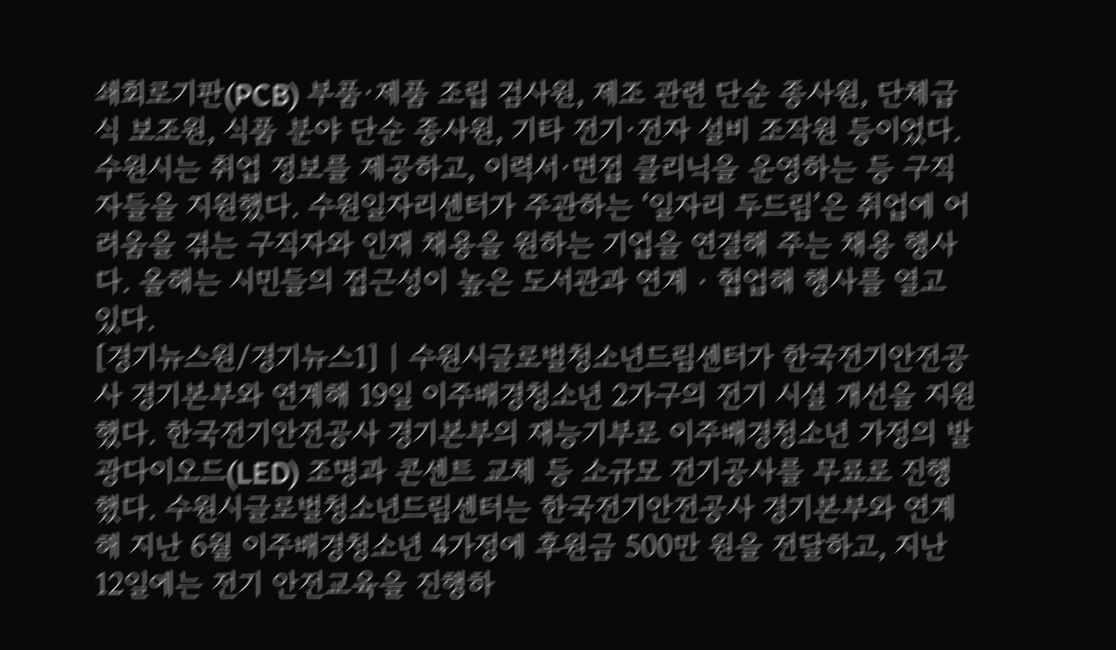쇄회로기판(PCB) 부품·제품 조립 검사원, 제조 관련 단순 종사원, 단체급식 보조원, 식품 분야 단순 종사원, 기타 전기·전자 설비 조작원 등이었다. 수원시는 취업 정보를 제공하고, 이력서·면접 클리닉을 운영하는 등 구직자들을 지원했다. 수원일자리센터가 주관하는 ‘일자리 두드림’은 취업에 어려움을 겪는 구직자와 인재 채용을 원하는 기업을 연결해 주는 채용 행사다. 올해는 시민들의 접근성이 높은 도서관과 연계‧협업해 행사를 열고 있다.
[경기뉴스원/경기뉴스1] | 수원시글로벌청소년드림센터가 한국전기안전공사 경기본부와 연계해 19일 이주배경청소년 2가구의 전기 시설 개선을 지원했다. 한국전기안전공사 경기본부의 재능기부로 이주배경청소년 가정의 발광다이오드(LED) 조명과 콘센트 교체 등 소규모 전기공사를 무료로 진행했다. 수원시글로벌청소년드림센터는 한국전기안전공사 경기본부와 연계해 지난 6월 이주배경청소년 4가정에 후원금 500만 원을 전달하고, 지난 12일에는 전기 안전교육을 진행하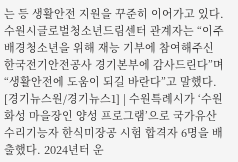는 등 생활안전 지원을 꾸준히 이어가고 있다. 수원시글로벌청소년드림센터 관계자는 “이주배경청소년을 위해 재능 기부에 참여해주신 한국전기안전공사 경기본부에 감사드린다”며 “생활안전에 도움이 되길 바란다”고 말했다.
[경기뉴스원/경기뉴스1] | 수원특례시가 ‘수원화성 마을장인 양성 프로그램’으로 국가유산수리기능자 한식미장공 시험 합격자 6명을 배출했다. 2024년터 운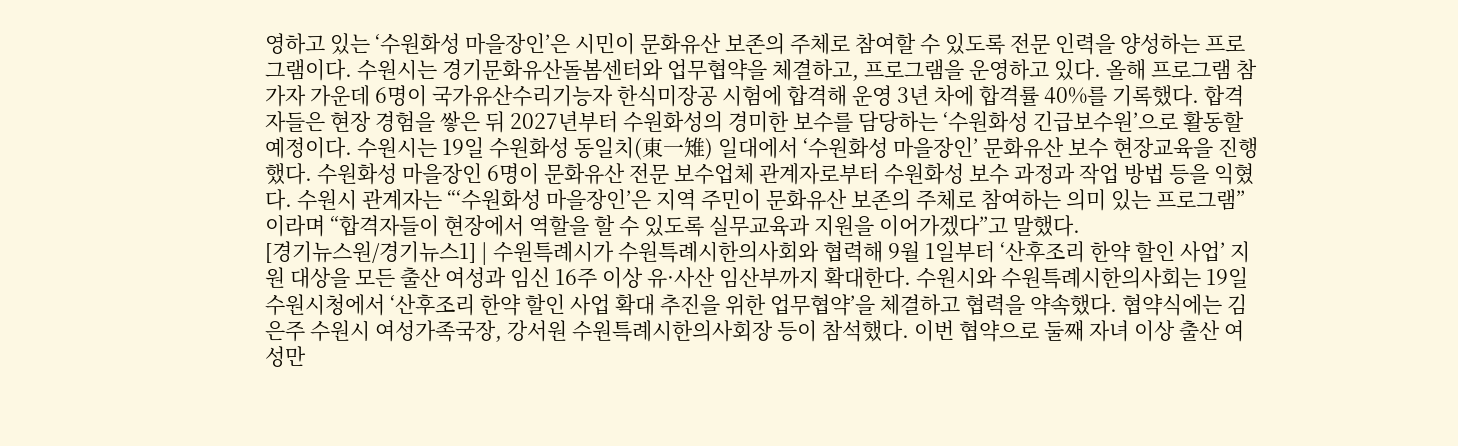영하고 있는 ‘수원화성 마을장인’은 시민이 문화유산 보존의 주체로 참여할 수 있도록 전문 인력을 양성하는 프로그램이다. 수원시는 경기문화유산돌봄센터와 업무협약을 체결하고, 프로그램을 운영하고 있다. 올해 프로그램 참가자 가운데 6명이 국가유산수리기능자 한식미장공 시험에 합격해 운영 3년 차에 합격률 40%를 기록했다. 합격자들은 현장 경험을 쌓은 뒤 2027년부터 수원화성의 경미한 보수를 담당하는 ‘수원화성 긴급보수원’으로 활동할 예정이다. 수원시는 19일 수원화성 동일치(東一雉) 일대에서 ‘수원화성 마을장인’ 문화유산 보수 현장교육을 진행했다. 수원화성 마을장인 6명이 문화유산 전문 보수업체 관계자로부터 수원화성 보수 과정과 작업 방법 등을 익혔다. 수원시 관계자는 “‘수원화성 마을장인’은 지역 주민이 문화유산 보존의 주체로 참여하는 의미 있는 프로그램”이라며 “합격자들이 현장에서 역할을 할 수 있도록 실무교육과 지원을 이어가겠다”고 말했다.
[경기뉴스원/경기뉴스1] | 수원특례시가 수원특례시한의사회와 협력해 9월 1일부터 ‘산후조리 한약 할인 사업’ 지원 대상을 모든 출산 여성과 임신 16주 이상 유·사산 임산부까지 확대한다. 수원시와 수원특례시한의사회는 19일 수원시청에서 ‘산후조리 한약 할인 사업 확대 추진을 위한 업무협약’을 체결하고 협력을 약속했다. 협약식에는 김은주 수원시 여성가족국장, 강서원 수원특례시한의사회장 등이 참석했다. 이번 협약으로 둘째 자녀 이상 출산 여성만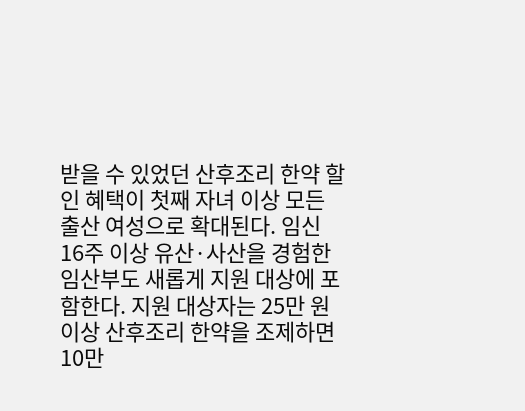받을 수 있었던 산후조리 한약 할인 혜택이 첫째 자녀 이상 모든 출산 여성으로 확대된다. 임신 16주 이상 유산·사산을 경험한 임산부도 새롭게 지원 대상에 포함한다. 지원 대상자는 25만 원 이상 산후조리 한약을 조제하면 10만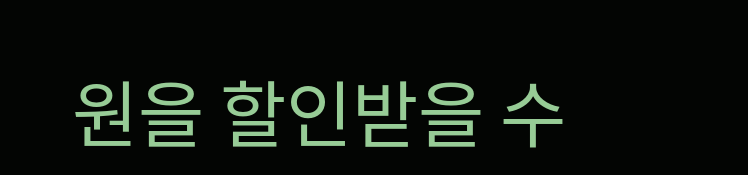원을 할인받을 수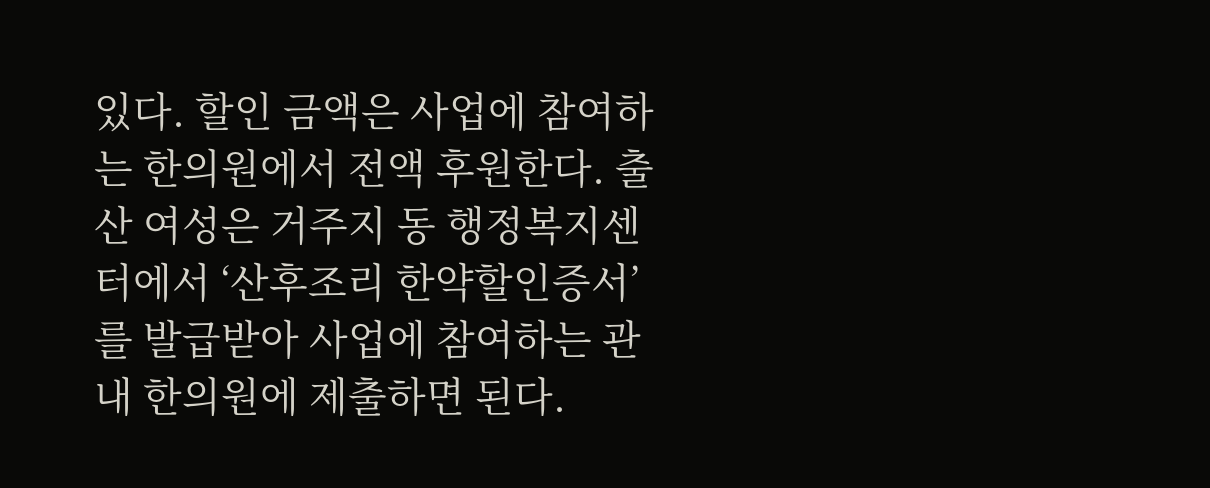있다. 할인 금액은 사업에 참여하는 한의원에서 전액 후원한다. 출산 여성은 거주지 동 행정복지센터에서 ‘산후조리 한약할인증서’를 발급받아 사업에 참여하는 관내 한의원에 제출하면 된다.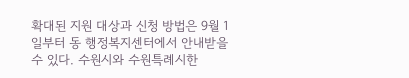확대된 지원 대상과 신청 방법은 9월 1일부터 동 행정복지센터에서 안내받을 수 있다. 수원시와 수원특례시한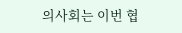의사회는 이번 협